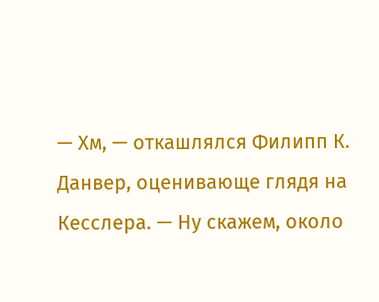— Хм, — откашлялся Филипп К. Данвер, оценивающе глядя на Кесслера. — Ну скажем, около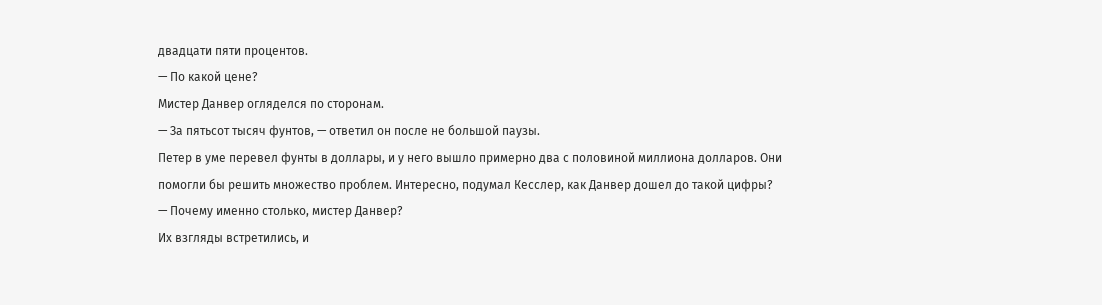двадцати пяти процентов.
— По какой цене?
Мистер Данвер огляделся по сторонам.
— За пятьсот тысяч фунтов, — ответил он после не большой паузы.
Петер в уме перевел фунты в доллары, и у него вышло примерно два с половиной миллиона долларов. Они помогли бы решить множество проблем. Интересно, подумал Кесслер, как Данвер дошел до такой цифры?
— Почему именно столько, мистер Данвер?
Их взгляды встретились, и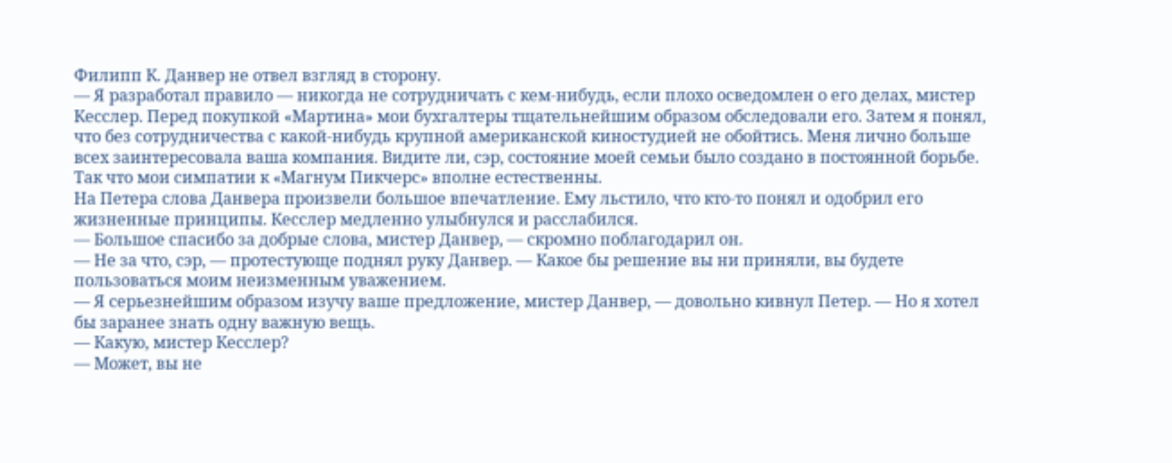Филипп К. Данвер не отвел взгляд в сторону.
— Я разработал правило — никогда не сотрудничать с кем-нибудь, если плохо осведомлен о его делах, мистер Кесслер. Перед покупкой «Мартина» мои бухгалтеры тщательнейшим образом обследовали его. Затем я понял, что без сотрудничества с какой-нибудь крупной американской киностудией не обойтись. Меня лично больше всех заинтересовала ваша компания. Видите ли, сэр, состояние моей семьи было создано в постоянной борьбе. Так что мои симпатии к «Магнум Пикчерс» вполне естественны.
На Петера слова Данвера произвели большое впечатление. Ему льстило, что кто-то понял и одобрил его жизненные принципы. Кесслер медленно улыбнулся и расслабился.
— Большое спасибо за добрые слова, мистер Данвер, — скромно поблагодарил он.
— Не за что, сэр, — протестующе поднял руку Данвер. — Какое бы решение вы ни приняли, вы будете пользоваться моим неизменным уважением.
— Я серьезнейшим образом изучу ваше предложение, мистер Данвер, — довольно кивнул Петер. — Но я хотел бы заранее знать одну важную вещь.
— Какую, мистер Кесслер?
— Может, вы не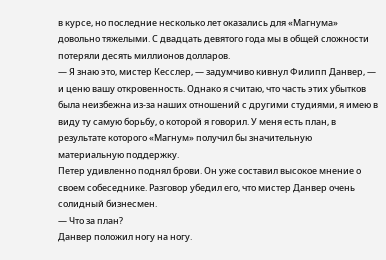в курсе, но последние несколько лет оказались для «Магнума» довольно тяжелыми. С двадцать девятого года мы в общей сложности потеряли десять миллионов долларов.
— Я знаю это, мистер Кесслер, — задумчиво кивнул Филипп Данвер, — и ценю вашу откровенность. Однако я считаю, что часть этих убытков была неизбежна из-за наших отношений с другими студиями, я имею в виду ту самую борьбу, о которой я говорил. У меня есть план, в результате которого «Магнум» получил бы значительную материальную поддержку.
Петер удивленно поднял брови. Он уже составил высокое мнение о своем собеседнике. Разговор убедил его, что мистер Данвер очень солидный бизнесмен.
— Что за план?
Данвер положил ногу на ногу.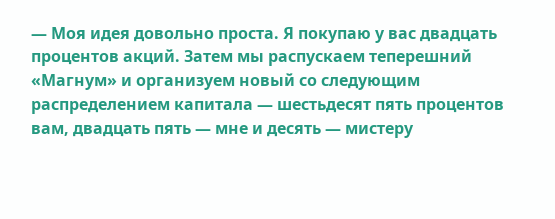— Моя идея довольно проста. Я покупаю у вас двадцать процентов акций. Затем мы распускаем теперешний «Магнум» и организуем новый со следующим распределением капитала — шестьдесят пять процентов вам, двадцать пять — мне и десять — мистеру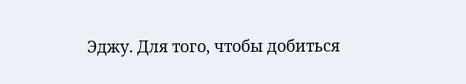Эджу. Для того, чтобы добиться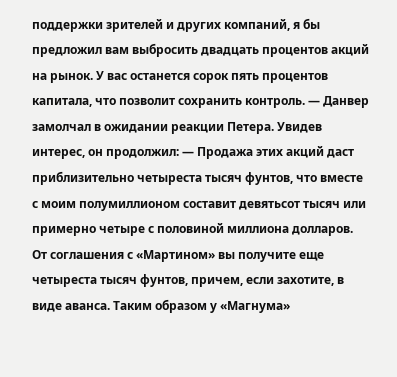поддержки зрителей и других компаний, я бы предложил вам выбросить двадцать процентов акций на рынок. У вас останется сорок пять процентов капитала, что позволит сохранить контроль. — Данвер замолчал в ожидании реакции Петера. Увидев интерес, он продолжил: — Продажа этих акций даст приблизительно четыреста тысяч фунтов, что вместе с моим полумиллионом составит девятьсот тысяч или примерно четыре с половиной миллиона долларов. От соглашения с «Мартином» вы получите еще четыреста тысяч фунтов, причем, если захотите, в виде аванса. Таким образом у «Магнума»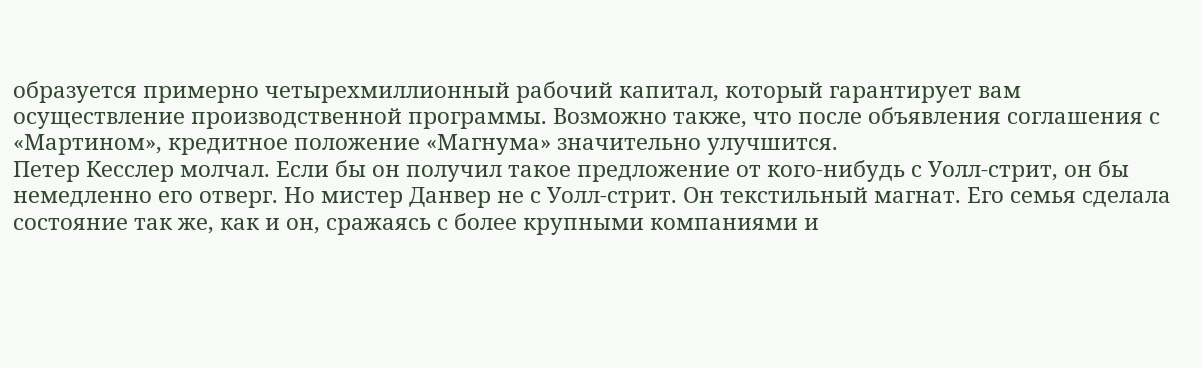образуется примерно четырехмиллионный рабочий капитал, который гарантирует вам осуществление производственной программы. Возможно также, что после объявления соглашения с «Мартином», кредитное положение «Магнума» значительно улучшится.
Петер Кесслер молчал. Если бы он получил такое предложение от кого-нибудь с Уолл-стрит, он бы немедленно его отверг. Но мистер Данвер не с Уолл-стрит. Он текстильный магнат. Его семья сделала состояние так же, как и он, сражаясь с более крупными компаниями и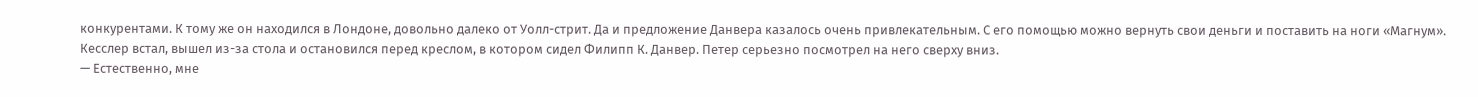конкурентами. К тому же он находился в Лондоне, довольно далеко от Уолл-стрит. Да и предложение Данвера казалось очень привлекательным. С его помощью можно вернуть свои деньги и поставить на ноги «Магнум».
Кесслер встал, вышел из-за стола и остановился перед креслом, в котором сидел Филипп К. Данвер. Петер серьезно посмотрел на него сверху вниз.
— Естественно, мне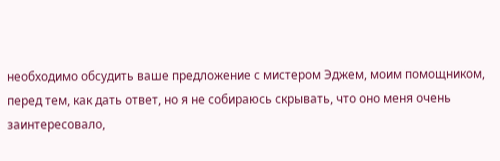необходимо обсудить ваше предложение с мистером Эджем, моим помощником, перед тем, как дать ответ, но я не собираюсь скрывать, что оно меня очень заинтересовало,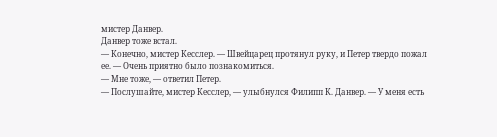мистер Данвер.
Данвер тоже встал.
— Конечно, мистер Кесслер. — Швейцарец протянул руку, и Петер твердо пожал ее. — Очень приятно было познакомиться.
— Мне тоже, — ответил Петер.
— Послушайте, мистер Кесслер, — улыбнулся Филипп К. Данвер. — У меня есть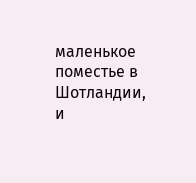маленькое поместье в Шотландии, и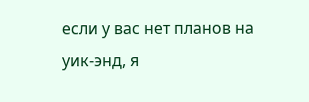если у вас нет планов на уик-энд, я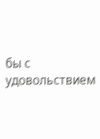бы с удовольствием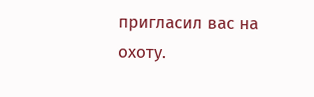пригласил вас на охоту.